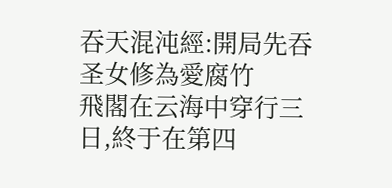吞天混沌經:開局先吞圣女修為愛腐竹
飛閣在云海中穿行三日,終于在第四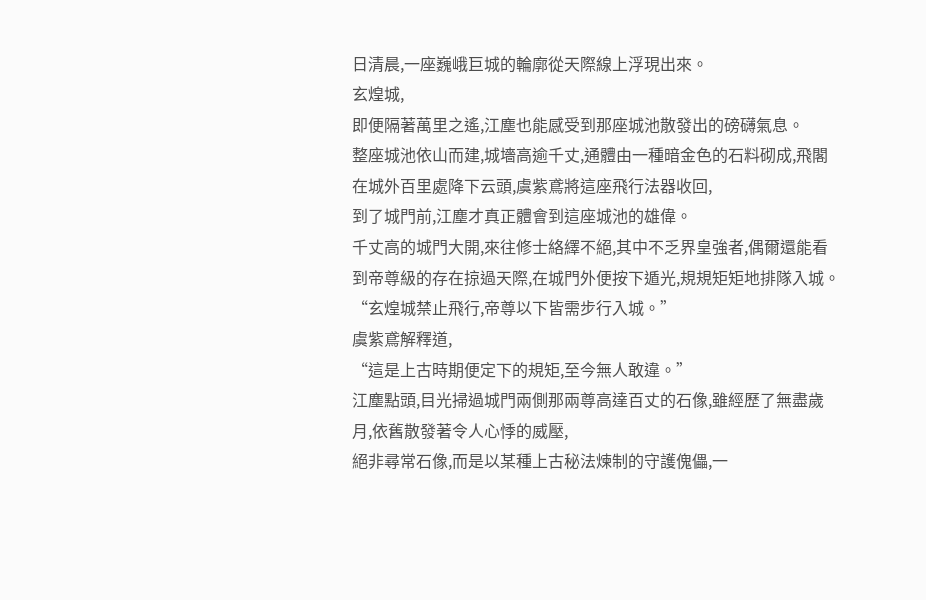日清晨,一座巍峨巨城的輪廓從天際線上浮現出來。
玄煌城,
即便隔著萬里之遙,江塵也能感受到那座城池散發出的磅礴氣息。
整座城池依山而建,城墻高逾千丈,通體由一種暗金色的石料砌成,飛閣在城外百里處降下云頭,虞紫鳶將這座飛行法器收回,
到了城門前,江塵才真正體會到這座城池的雄偉。
千丈高的城門大開,來往修士絡繹不絕,其中不乏界皇強者,偶爾還能看到帝尊級的存在掠過天際,在城門外便按下遁光,規規矩矩地排隊入城。
“玄煌城禁止飛行,帝尊以下皆需步行入城。”
虞紫鳶解釋道,
“這是上古時期便定下的規矩,至今無人敢違。”
江塵點頭,目光掃過城門兩側那兩尊高達百丈的石像,雖經歷了無盡歲月,依舊散發著令人心悸的威壓,
絕非尋常石像,而是以某種上古秘法煉制的守護傀儡,一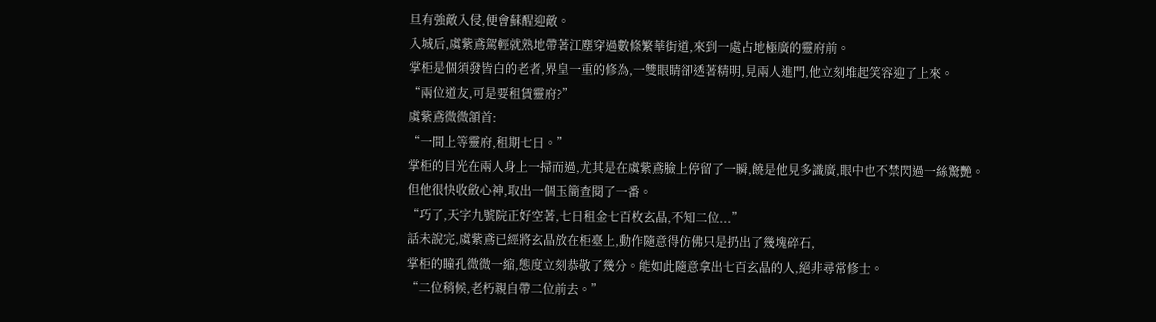旦有強敵入侵,便會蘇醒迎敵。
入城后,虞紫鳶駕輕就熟地帶著江塵穿過數條繁華街道,來到一處占地極廣的靈府前。
掌柜是個須發皆白的老者,界皇一重的修為,一雙眼睛卻透著精明,見兩人進門,他立刻堆起笑容迎了上來。
“兩位道友,可是要租賃靈府?”
虞紫鳶微微頷首:
“一間上等靈府,租期七日。”
掌柜的目光在兩人身上一掃而過,尤其是在虞紫鳶臉上停留了一瞬,饒是他見多識廣,眼中也不禁閃過一絲驚艷。
但他很快收斂心神,取出一個玉簡查閱了一番。
“巧了,天字九號院正好空著,七日租金七百枚玄晶,不知二位...”
話未說完,虞紫鳶已經將玄晶放在柜臺上,動作隨意得仿佛只是扔出了幾塊碎石,
掌柜的瞳孔微微一縮,態度立刻恭敬了幾分。能如此隨意拿出七百玄晶的人,絕非尋常修士。
“二位稍候,老朽親自帶二位前去。”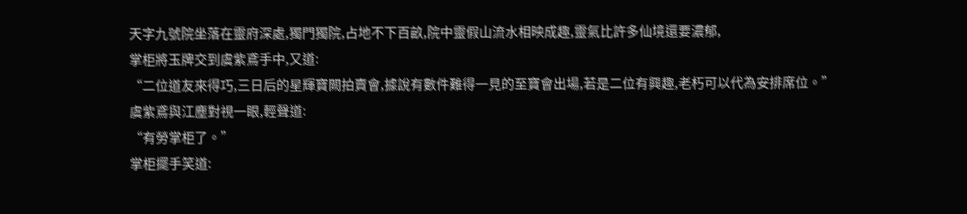天字九號院坐落在靈府深處,獨門獨院,占地不下百畝,院中靈假山流水相映成趣,靈氣比許多仙境還要濃郁,
掌柜將玉牌交到虞紫鳶手中,又道:
“二位道友來得巧,三日后的星輝寶闕拍賣會,據說有數件難得一見的至寶會出場,若是二位有興趣,老朽可以代為安排席位。”
虞紫鳶與江塵對視一眼,輕聲道:
“有勞掌柜了。”
掌柜擺手笑道: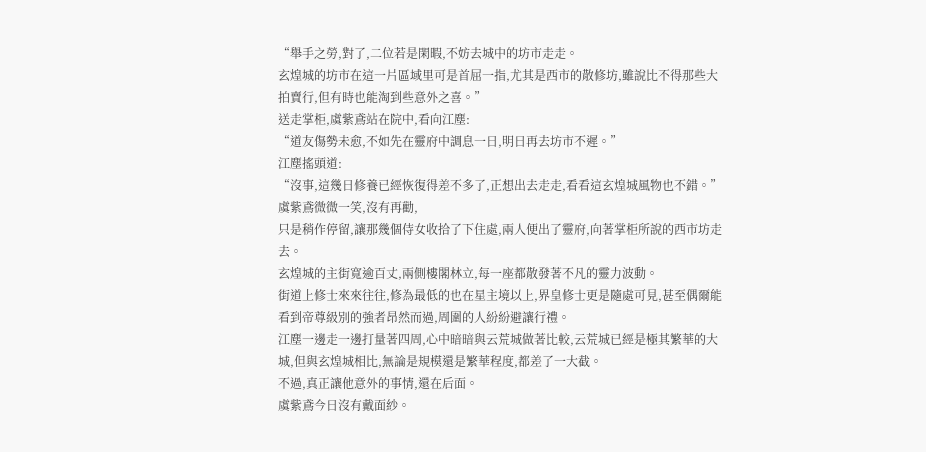“舉手之勞,對了,二位若是閑暇,不妨去城中的坊市走走。
玄煌城的坊市在這一片區域里可是首屈一指,尤其是西市的散修坊,雖說比不得那些大拍賣行,但有時也能淘到些意外之喜。”
送走掌柜,虞紫鳶站在院中,看向江塵:
“道友傷勢未愈,不如先在靈府中調息一日,明日再去坊市不遲。”
江塵搖頭道:
“沒事,這幾日修養已經恢復得差不多了,正想出去走走,看看這玄煌城風物也不錯。”
虞紫鳶微微一笑,沒有再勸,
只是稍作停留,讓那幾個侍女收拾了下住處,兩人便出了靈府,向著掌柜所說的西市坊走去。
玄煌城的主街寬逾百丈,兩側樓閣林立,每一座都散發著不凡的靈力波動。
街道上修士來來往往,修為最低的也在星主境以上,界皇修士更是隨處可見,甚至偶爾能看到帝尊級別的強者昂然而過,周圍的人紛紛避讓行禮。
江塵一邊走一邊打量著四周,心中暗暗與云荒城做著比較,云荒城已經是極其繁華的大城,但與玄煌城相比,無論是規模還是繁華程度,都差了一大截。
不過,真正讓他意外的事情,還在后面。
虞紫鳶今日沒有戴面紗。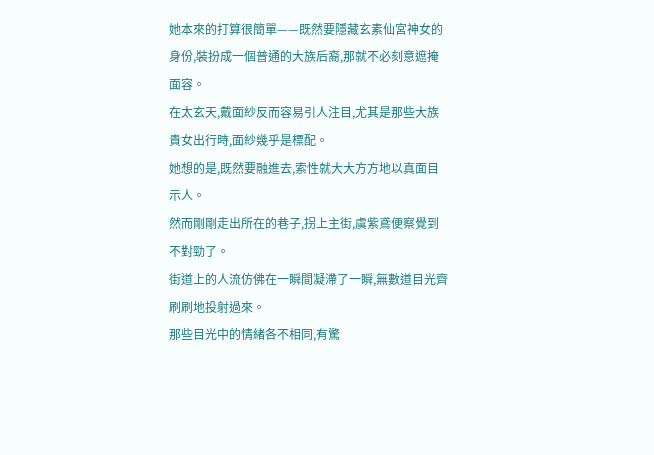她本來的打算很簡單——既然要隱藏玄素仙宮神女的身份,裝扮成一個普通的大族后裔,那就不必刻意遮掩面容。
在太玄天,戴面紗反而容易引人注目,尤其是那些大族貴女出行時,面紗幾乎是標配。
她想的是,既然要融進去,索性就大大方方地以真面目示人。
然而剛剛走出所在的巷子,拐上主街,虞紫鳶便察覺到不對勁了。
街道上的人流仿佛在一瞬間凝滯了一瞬,無數道目光齊刷刷地投射過來。
那些目光中的情緒各不相同,有驚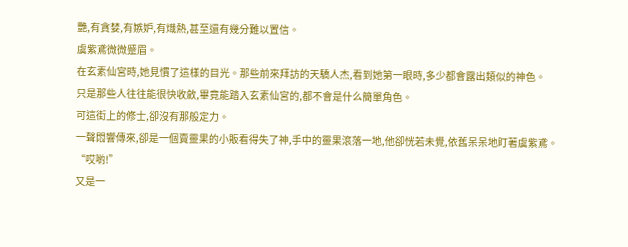艷,有貪婪,有嫉妒,有熾熱,甚至還有幾分難以置信。
虞紫鳶微微蹙眉。
在玄素仙宮時,她見慣了這樣的目光。那些前來拜訪的天驕人杰,看到她第一眼時,多少都會露出類似的神色。
只是那些人往往能很快收斂,畢竟能踏入玄素仙宮的,都不會是什么簡單角色。
可這街上的修士,卻沒有那般定力。
一聲悶響傳來,卻是一個賣靈果的小販看得失了神,手中的靈果滾落一地,他卻恍若未覺,依舊呆呆地盯著虞紫鳶。
“哎喲!”
又是一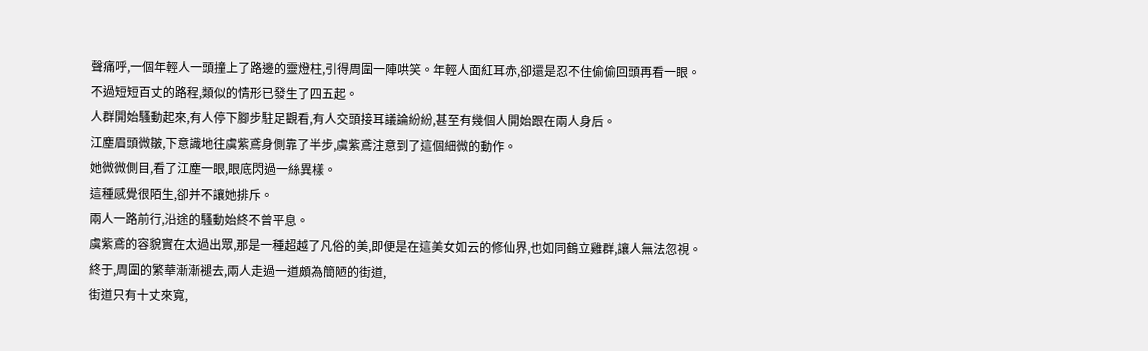聲痛呼,一個年輕人一頭撞上了路邊的靈燈柱,引得周圍一陣哄笑。年輕人面紅耳赤,卻還是忍不住偷偷回頭再看一眼。
不過短短百丈的路程,類似的情形已發生了四五起。
人群開始騷動起來,有人停下腳步駐足觀看,有人交頭接耳議論紛紛,甚至有幾個人開始跟在兩人身后。
江塵眉頭微皺,下意識地往虞紫鳶身側靠了半步,虞紫鳶注意到了這個細微的動作。
她微微側目,看了江塵一眼,眼底閃過一絲異樣。
這種感覺很陌生,卻并不讓她排斥。
兩人一路前行,沿途的騷動始終不曾平息。
虞紫鳶的容貌實在太過出眾,那是一種超越了凡俗的美,即便是在這美女如云的修仙界,也如同鶴立雞群,讓人無法忽視。
終于,周圍的繁華漸漸褪去,兩人走過一道頗為簡陋的街道,
街道只有十丈來寬,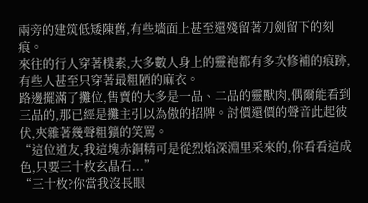兩旁的建筑低矮陳舊,有些墻面上甚至還殘留著刀劍留下的刻痕。
來往的行人穿著樸素,大多數人身上的靈袍都有多次修補的痕跡,有些人甚至只穿著最粗陋的麻衣。
路邊擺滿了攤位,售賣的大多是一品、二品的靈獸肉,偶爾能看到三品的,那已經是攤主引以為傲的招牌。討價還價的聲音此起彼伏,夾雜著幾聲粗獷的笑罵。
“這位道友,我這塊赤銅精可是從烈焰深淵里采來的,你看看這成色,只要三十枚玄晶石...”
“三十枚?你當我沒長眼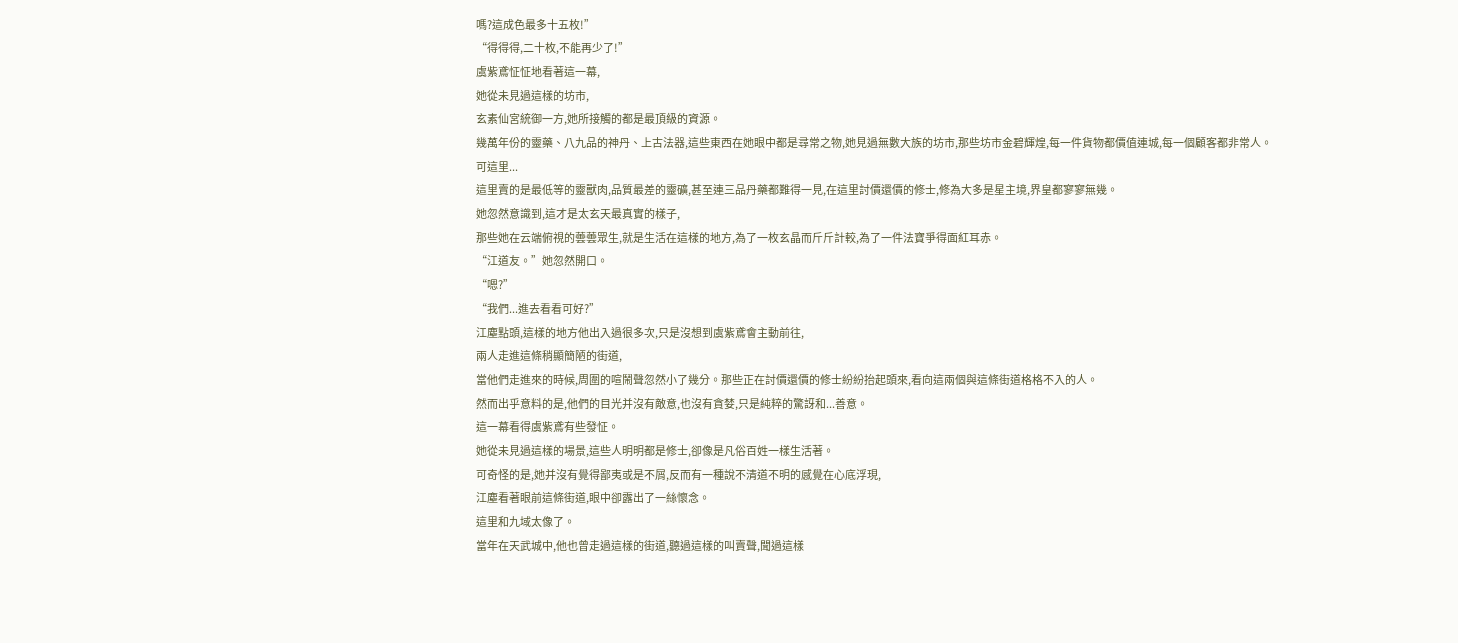嗎?這成色最多十五枚!”
“得得得,二十枚,不能再少了!”
虞紫鳶怔怔地看著這一幕,
她從未見過這樣的坊市,
玄素仙宮統御一方,她所接觸的都是最頂級的資源。
幾萬年份的靈藥、八九品的神丹、上古法器,這些東西在她眼中都是尋常之物,她見過無數大族的坊市,那些坊市金碧輝煌,每一件貨物都價值連城,每一個顧客都非常人。
可這里...
這里賣的是最低等的靈獸肉,品質最差的靈礦,甚至連三品丹藥都難得一見,在這里討價還價的修士,修為大多是星主境,界皇都寥寥無幾。
她忽然意識到,這才是太玄天最真實的樣子,
那些她在云端俯視的蕓蕓眾生,就是生活在這樣的地方,為了一枚玄晶而斤斤計較,為了一件法寶爭得面紅耳赤。
“江道友。”她忽然開口。
“嗯?”
“我們...進去看看可好?”
江塵點頭,這樣的地方他出入過很多次,只是沒想到虞紫鳶會主動前往,
兩人走進這條稍顯簡陋的街道,
當他們走進來的時候,周圍的喧鬧聲忽然小了幾分。那些正在討價還價的修士紛紛抬起頭來,看向這兩個與這條街道格格不入的人。
然而出乎意料的是,他們的目光并沒有敵意,也沒有貪婪,只是純粹的驚訝和...善意。
這一幕看得虞紫鳶有些發怔。
她從未見過這樣的場景,這些人明明都是修士,卻像是凡俗百姓一樣生活著。
可奇怪的是,她并沒有覺得鄙夷或是不屑,反而有一種說不清道不明的感覺在心底浮現,
江塵看著眼前這條街道,眼中卻露出了一絲懷念。
這里和九域太像了。
當年在天武城中,他也曾走過這樣的街道,聽過這樣的叫賣聲,聞過這樣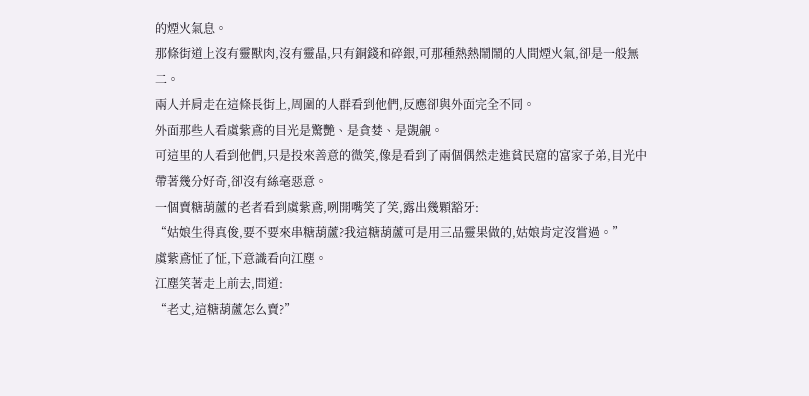的煙火氣息。
那條街道上沒有靈獸肉,沒有靈晶,只有銅錢和碎銀,可那種熱熱鬧鬧的人間煙火氣,卻是一般無二。
兩人并肩走在這條長街上,周圍的人群看到他們,反應卻與外面完全不同。
外面那些人看虞紫鳶的目光是驚艷、是貪婪、是覬覦。
可這里的人看到他們,只是投來善意的微笑,像是看到了兩個偶然走進貧民窟的富家子弟,目光中帶著幾分好奇,卻沒有絲毫惡意。
一個賣糖葫蘆的老者看到虞紫鳶,咧開嘴笑了笑,露出幾顆豁牙:
“姑娘生得真俊,要不要來串糖葫蘆?我這糖葫蘆可是用三品靈果做的,姑娘肯定沒嘗過。”
虞紫鳶怔了怔,下意識看向江塵。
江塵笑著走上前去,問道:
“老丈,這糖葫蘆怎么賣?”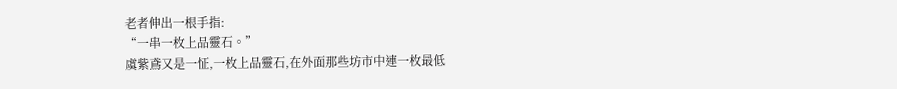老者伸出一根手指:
“一串一枚上品靈石。”
虞紫鳶又是一怔,一枚上品靈石,在外面那些坊市中連一枚最低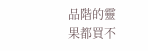品階的靈果都買不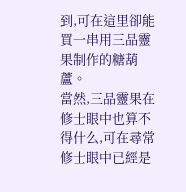到,可在這里卻能買一串用三品靈果制作的糖葫蘆。
當然,三品靈果在修士眼中也算不得什么,可在尋常修士眼中已經是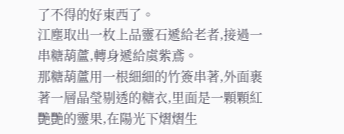了不得的好東西了。
江塵取出一枚上品靈石遞給老者,接過一串糖葫蘆,轉身遞給虞紫鳶。
那糖葫蘆用一根細細的竹簽串著,外面裹著一層晶瑩剔透的糖衣,里面是一顆顆紅艷艷的靈果,在陽光下熠熠生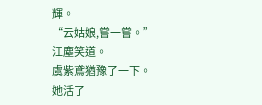輝。
“云姑娘,嘗一嘗。”
江塵笑道。
虞紫鳶猶豫了一下。
她活了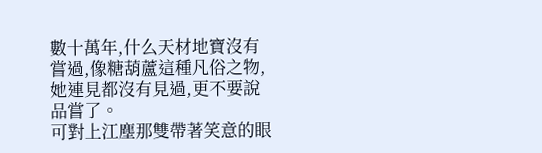數十萬年,什么天材地寶沒有嘗過,像糖葫蘆這種凡俗之物,她連見都沒有見過,更不要說品嘗了。
可對上江塵那雙帶著笑意的眼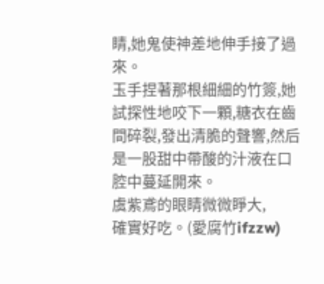睛,她鬼使神差地伸手接了過來。
玉手捏著那根細細的竹簽,她試探性地咬下一顆,糖衣在齒間碎裂,發出清脆的聲響,然后是一股甜中帶酸的汁液在口腔中蔓延開來。
虞紫鳶的眼睛微微睜大,
確實好吃。(愛腐竹ifzzw)